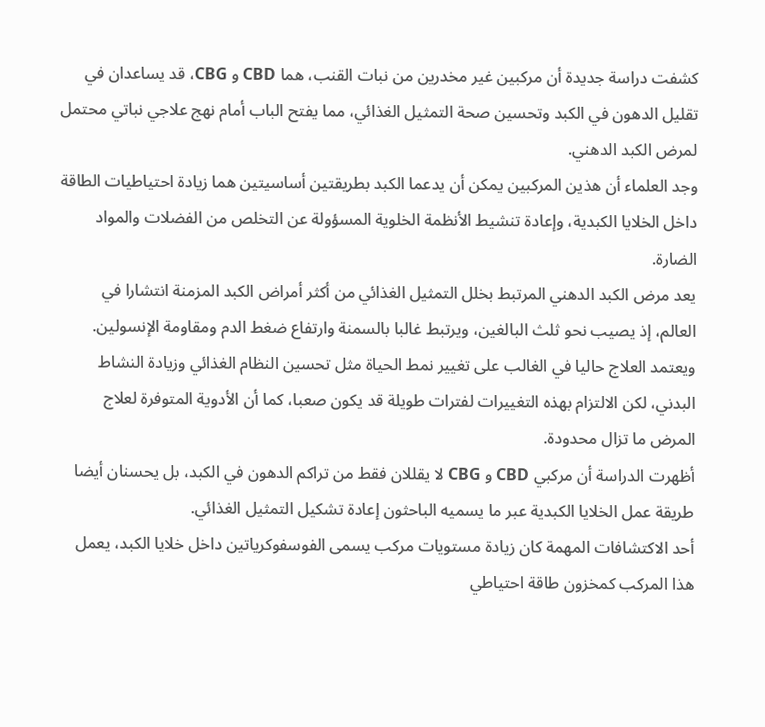كشفت دراسة جديدة أن مركبين غير مخدرين من نبات القنب، هما CBD و CBG، قد يساعدان في تقليل الدهون في الكبد وتحسين صحة التمثيل الغذائي، مما يفتح الباب أمام نهج علاجي نباتي محتمل لمرض الكبد الدهني.
وجد العلماء أن هذين المركبين يمكن أن يدعما الكبد بطريقتين أساسيتين هما زيادة احتياطيات الطاقة داخل الخلايا الكبدية، وإعادة تنشيط الأنظمة الخلوية المسؤولة عن التخلص من الفضلات والمواد الضارة.
يعد مرض الكبد الدهني المرتبط بخلل التمثيل الغذائي من أكثر أمراض الكبد المزمنة انتشارا في العالم، إذ يصيب نحو ثلث البالغين، ويرتبط غالبا بالسمنة وارتفاع ضغط الدم ومقاومة الإنسولين.
ويعتمد العلاج حاليا في الغالب على تغيير نمط الحياة مثل تحسين النظام الغذائي وزيادة النشاط البدني، لكن الالتزام بهذه التغييرات لفترات طويلة قد يكون صعبا، كما أن الأدوية المتوفرة لعلاج المرض ما تزال محدودة.
أظهرت الدراسة أن مركبي CBD و CBG لا يقللان فقط من تراكم الدهون في الكبد، بل يحسنان أيضا طريقة عمل الخلايا الكبدية عبر ما يسميه الباحثون إعادة تشكيل التمثيل الغذائي.
أحد الاكتشافات المهمة كان زيادة مستويات مركب يسمى الفوسفوكرياتين داخل خلايا الكبد، يعمل هذا المركب كمخزون طاقة احتياطي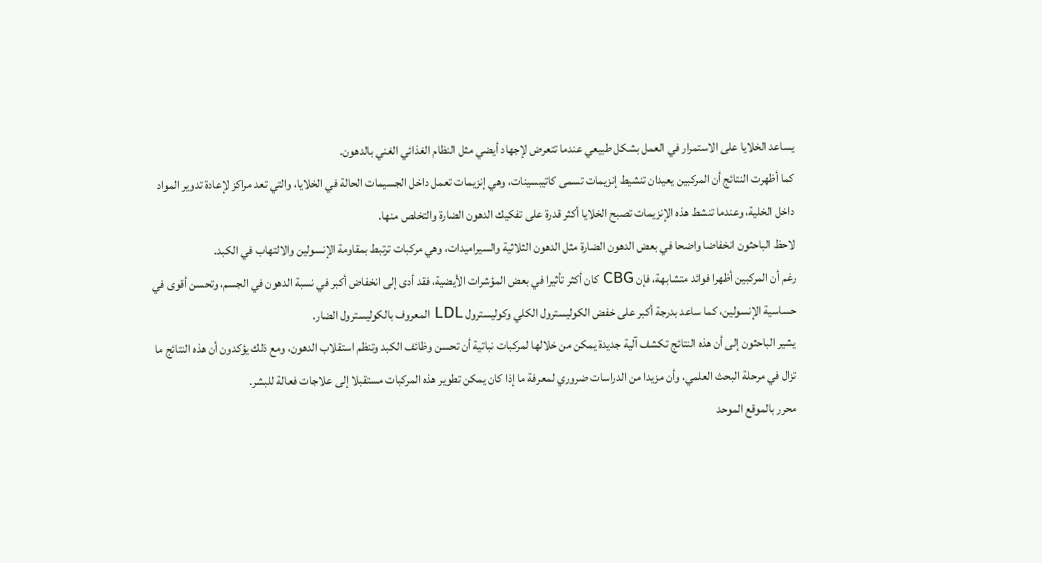يساعد الخلايا على الاستمرار في العمل بشكل طبيعي عندما تتعرض لإجهاد أيضي مثل النظام الغذائي الغني بالدهون.
كما أظهرت النتائج أن المركبين يعيدان تنشيط إنزيمات تسمى كاتيبسينات، وهي إنزيمات تعمل داخل الجسيمات الحالة في الخلايا، والتي تعد مراكز لإعادة تدوير المواد داخل الخلية، وعندما تنشط هذه الإنزيمات تصبح الخلايا أكثر قدرة على تفكيك الدهون الضارة والتخلص منها.
لاحظ الباحثون انخفاضا واضحا في بعض الدهون الضارة مثل الدهون الثلاثية والسيراميدات، وهي مركبات ترتبط بمقاومة الإنسولين والالتهاب في الكبد.
رغم أن المركبين أظهرا فوائد متشابهة، فإن CBG كان أكثر تأثيرا في بعض المؤشرات الأيضية، فقد أدى إلى انخفاض أكبر في نسبة الدهون في الجسم، وتحسن أقوى في حساسية الإنسولين، كما ساعد بدرجة أكبر على خفض الكوليسترول الكلي وكوليسترول LDL المعروف بالكوليسترول الضار.
يشير الباحثون إلى أن هذه النتائج تكشف آلية جديدة يمكن من خلالها لمركبات نباتية أن تحسن وظائف الكبد وتنظم استقلاب الدهون، ومع ذلك يؤكدون أن هذه النتائج ما تزال في مرحلة البحث العلمي، وأن مزيدا من الدراسات ضروري لمعرفة ما إذا كان يمكن تطوير هذه المركبات مستقبلا إلى علاجات فعالة للبشر.
محرر بالموقع الموحد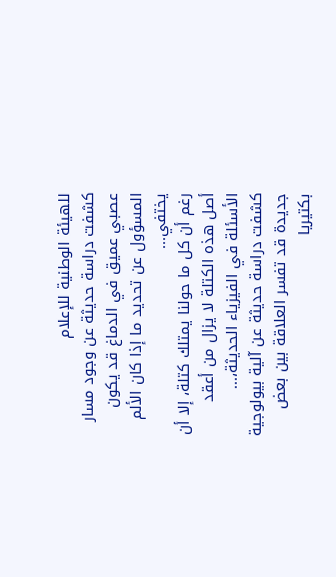للهيئة الوطنية للإعلام
كشفت دراسة حديثة عن وجود مسار عصبي عميق في الدماغ قد يكون المسؤول عن تحديد ما إذا كان الألم يختفي...
رغم أن كل ما حولنا يمتلك كتلة، إلا أن أصل هذه الكتلة لا يزال من أعقد الأسئلة في الفيزياء الحديثة،...
كشفت دراسة حديثة عن آلية بيولوجية جديدة قد تفسر العلاقة بين بعض بكتيريا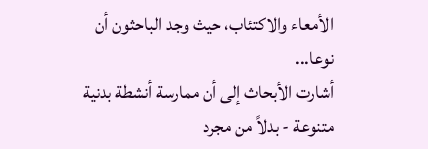الأمعاء والاكتئاب، حيث وجد الباحثون أن نوعا...
أشارت الأبحاث إلى أن ممارسة أنشطة بدنية متنوعة - بدلاً من مجرد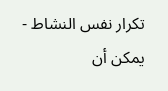تكرار نفس النشاط - يمكن أن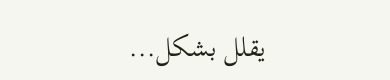يقلل بشكل...